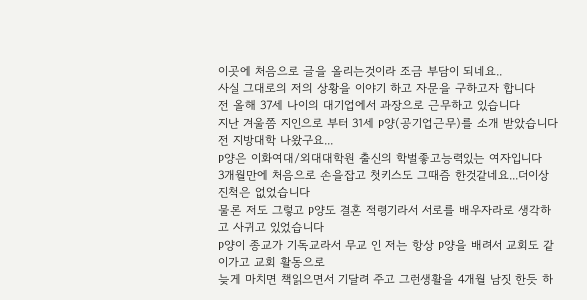이곳에 처음으로 글을 올리는것이라 조금 부담이 되네요..
사실 그대로의 저의 상황을 이야기 하고 자문을 구하고자 합니다
전 올해 37세 나이의 대기업에서 과장으로 근무하고 있습니다
지난 겨울쯤 지인으로 부터 31세 P양(공기업근무)를 소개 받았습니다
전 지방대학 나왔구요...
P양은 이화여대/외대대학원 출신의 학벌좋고능력있는 여자입니다
3개월만에 처음으로 손을잡고 첫키스도 그때즘 한것같네요...더이상 진척은 없었습니다
물론 저도 그렇고 P양도 결혼 적령기라서 서로를 배우자라로 생각하고 사귀고 있었습니다
P양이 종교가 기독교라서 무교 인 저는 항상 P양을 배려서 교회도 같이가고 교회 활동으로
늦게 마치면 책읽으면서 기달려 주고 그런생활을 4개월 남짓 한듯 하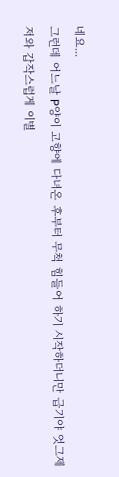네요...
그런데 어느날 P양이 고향에 다녀온 후부터 무척 힘들어 하기 시작하더니만 급기야 엇그제
저와 갑작스럽게 이별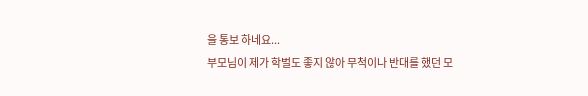을 통보 하네요...
부모님이 제가 학벌도 좋지 않아 무척이나 반대를 했던 모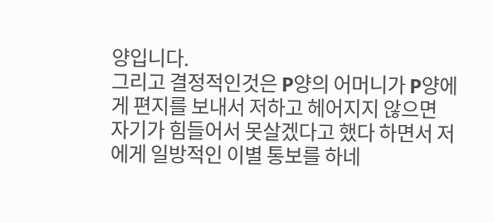양입니다.
그리고 결정적인것은 P양의 어머니가 P양에게 편지를 보내서 저하고 헤어지지 않으면
자기가 힘들어서 못살겠다고 했다 하면서 저에게 일방적인 이별 통보를 하네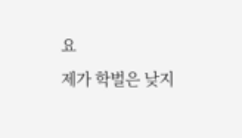요
제가 학벌은 낮지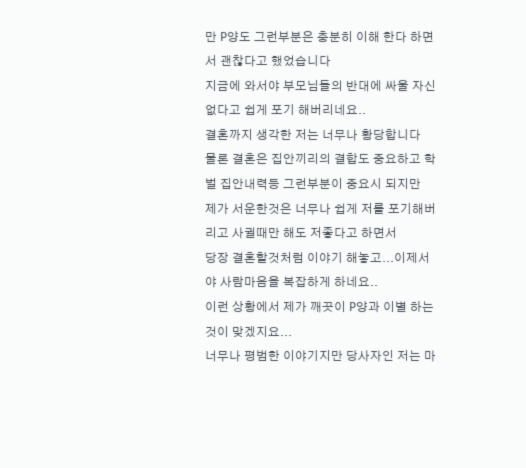만 P양도 그런부분은 충분히 이해 한다 하면서 괜찮다고 했었습니다
지금에 와서야 부모님들의 반대에 싸울 자신없다고 쉽게 포기 해버리네요..
결혼까지 생각한 저는 너무나 황당합니다
물론 결혼은 집안끼리의 결합도 중요하고 학벌 집안내력등 그런부분이 중요시 되지만
제가 서운한것은 너무나 쉽게 저를 포기해버리고 사귈때만 해도 저좋다고 하면서
당장 결혼할것처럼 이야기 해놓고...이제서야 사람마음을 복잡하게 하네요..
이런 상황에서 제가 깨끗이 P양과 이별 하는것이 맞겠지요...
너무나 평범한 이야기지만 당사자인 저는 마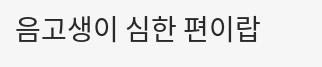음고생이 심한 편이랍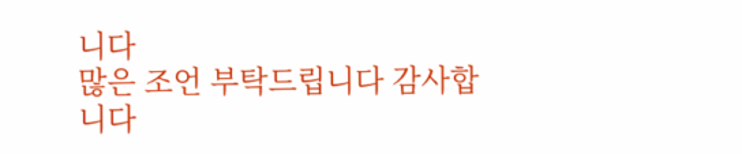니다
많은 조언 부탁드립니다 감사합니다